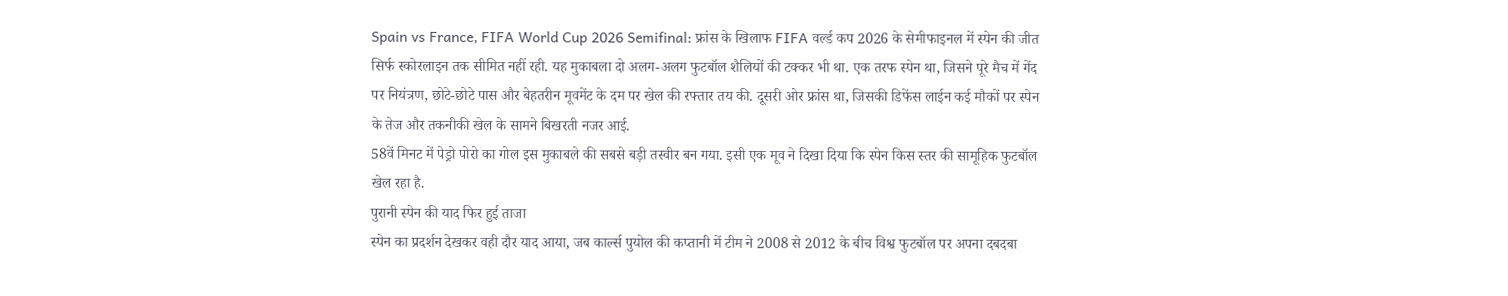Spain vs France, FIFA World Cup 2026 Semifinal: फ्रांस के खिलाफ FIFA वर्ल्ड कप 2026 के सेमीफाइनल में स्पेन की जीत सिर्फ स्कोरलाइन तक सीमित नहीं रही. यह मुकाबला दो अलग-अलग फुटबॉल शैलियों की टक्कर भी था. एक तरफ स्पेन था, जिसने पूरे मैच में गेंद पर नियंत्रण, छोटे-छोटे पास और बेहतरीन मूवमेंट के दम पर खेल की रफ्तार तय की. दूसरी ओर फ्रांस था, जिसकी डिफेंस लाईन कई मौकों पर स्पेन के तेज और तकनीकी खेल के सामने बिखरती नजर आई.
58वें मिनट में पेड्रो पोरो का गोल इस मुकाबले की सबसे बड़ी तस्वीर बन गया. इसी एक मूव ने दिखा दिया कि स्पेन किस स्तर की सामूहिक फुटबॉल खेल रहा है.
पुरानी स्पेन की याद फिर हुई ताजा
स्पेन का प्रदर्शन देखकर वही दौर याद आया, जब कार्ल्स पुयोल की कप्तानी में टीम ने 2008 से 2012 के बीच विश्व फुटबॉल पर अपना दबदबा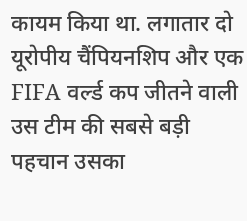कायम किया था. लगातार दो यूरोपीय चैंपियनशिप और एक FIFA वर्ल्ड कप जीतने वाली उस टीम की सबसे बड़ी पहचान उसका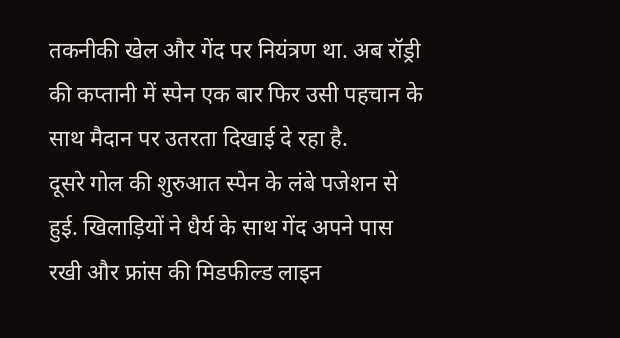तकनीकी खेल और गेंद पर नियंत्रण था. अब रॉड्री की कप्तानी में स्पेन एक बार फिर उसी पहचान के साथ मैदान पर उतरता दिखाई दे रहा है.
दूसरे गोल की शुरुआत स्पेन के लंबे पजेशन से हुई. खिलाड़ियों ने धैर्य के साथ गेंद अपने पास रखी और फ्रांस की मिडफील्ड लाइन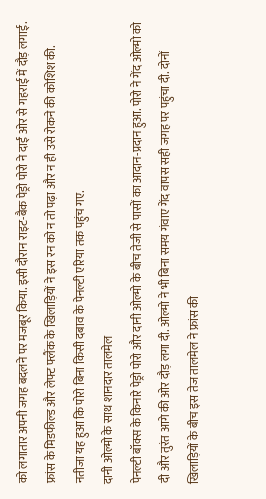को लगातार अपनी जगह बदलने पर मजबूर किया. इसी दौरान राइट-बैक पेड्रो पोरो ने दाईं ओर से गहराई में दौड़ लगाई. फ्रांस के मिडफील्ड और लेफ्ट फ्लैंक के खिलाड़ियों ने इस रन को न तो पढ़ा और न ही उसे रोकने की कोशिश की. नतीजा यह हुआ कि पोरो बिना किसी दबाव के पेनल्टी एरिया तक पहुंच गए.
दानी ओल्मो के साथ शानदार तालमेल
पेनल्टी बॉक्स के किनारे पेड्रो पोरो और दानी ओल्मो के बीच तेजी से पासों का आदान-प्रदान हुआ. पोरो ने गेंद ओल्मो को दी और तुरंत आगे की ओर दौड़ लगा दी. ओल्मो ने भी बिना समय गंवाए गेंद वापस सही जगह पर पहुंचा दी. दोनों खिलाड़ियों के बीच इस तेज तालमेल ने फ्रांस की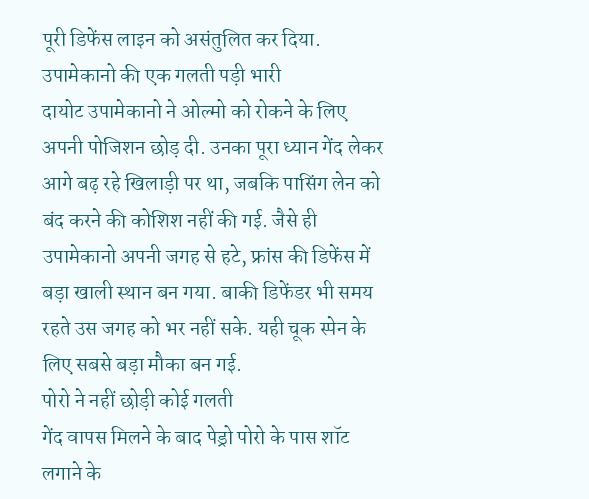पूरी डिफेंस लाइन को असंतुलित कर दिया.
उपामेकानो की एक गलती पड़ी भारी
दायोट उपामेकानो ने ओल्मो को रोकने के लिए अपनी पोजिशन छोड़ दी. उनका पूरा ध्यान गेंद लेकर आगे बढ़ रहे खिलाड़ी पर था, जबकि पासिंग लेन को बंद करने की कोशिश नहीं की गई. जैसे ही उपामेकानो अपनी जगह से हटे, फ्रांस की डिफेंस में बड़ा खाली स्थान बन गया. बाकी डिफेंडर भी समय रहते उस जगह को भर नहीं सके. यही चूक स्पेन के लिए सबसे बड़ा मौका बन गई.
पोरो ने नहीं छोड़ी कोई गलती
गेंद वापस मिलने के बाद पेड्रो पोरो के पास शॉट लगाने के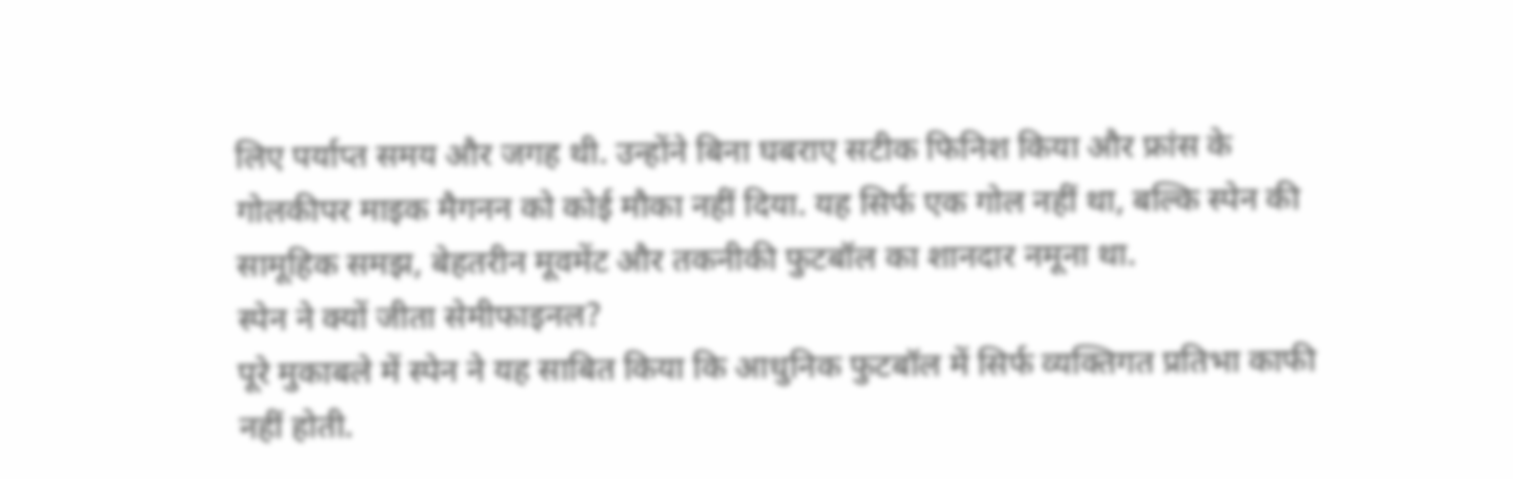लिए पर्याप्त समय और जगह थी. उन्होंने बिना घबराए सटीक फिनिश किया और फ्रांस के गोलकीपर माइक मैगनन को कोई मौका नहीं दिया. यह सिर्फ एक गोल नहीं था, बल्कि स्पेन की सामूहिक समझ, बेहतरीन मूवमेंट और तकनीकी फुटबॉल का शानदार नमूना था.
स्पेन ने क्यों जीता सेमीफाइनल?
पूरे मुकाबले में स्पेन ने यह साबित किया कि आधुनिक फुटबॉल में सिर्फ व्यक्तिगत प्रतिभा काफी नहीं होती.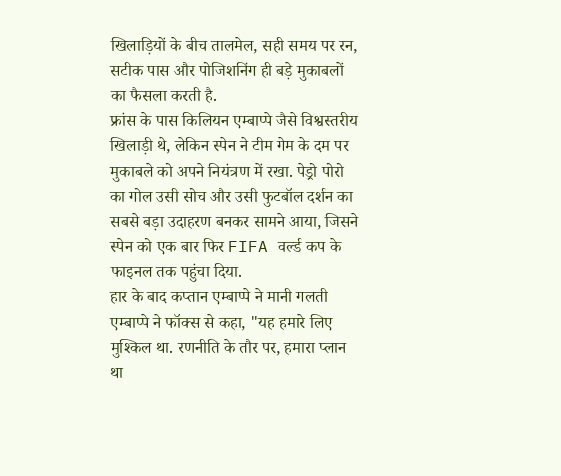खिलाड़ियों के बीच तालमेल, सही समय पर रन, सटीक पास और पोजिशनिंग ही बड़े मुकाबलों का फैसला करती है.
फ्रांस के पास किलियन एम्बाप्पे जैसे विश्वस्तरीय खिलाड़ी थे, लेकिन स्पेन ने टीम गेम के दम पर मुकाबले को अपने नियंत्रण में रखा. पेड्रो पोरो का गोल उसी सोच और उसी फुटबॉल दर्शन का सबसे बड़ा उदाहरण बनकर सामने आया, जिसने स्पेन को एक बार फिर FIFA वर्ल्ड कप के फाइनल तक पहुंचा दिया.
हार के बाद कप्तान एम्बाप्पे ने मानी गलती
एम्बाप्पे ने फॉक्स से कहा, "यह हमारे लिए मुश्किल था. रणनीति के तौर पर, हमारा प्लान था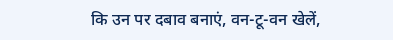कि उन पर दबाव बनाएं, वन-टू-वन खेलें,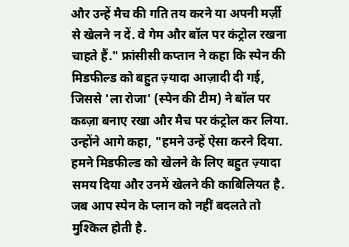और उन्हें मैच की गति तय करने या अपनी मर्ज़ी से खेलने न दें. वे गेम और बॉल पर कंट्रोल रखना चाहते हैं." फ्रांसीसी कप्तान ने कहा कि स्पेन की मिडफील्ड को बहुत ज़्यादा आज़ादी दी गई, जिससे 'ला रोजा' (स्पेन की टीम) ने बॉल पर कब्ज़ा बनाए रखा और मैच पर कंट्रोल कर लिया.
उन्होंने आगे कहा, "हमने उन्हें ऐसा करने दिया. हमने मिडफील्ड को खेलने के लिए बहुत ज़्यादा समय दिया और उनमें खेलने की काबिलियत है. जब आप स्पेन के प्लान को नहीं बदलते तो मुश्किल होती है.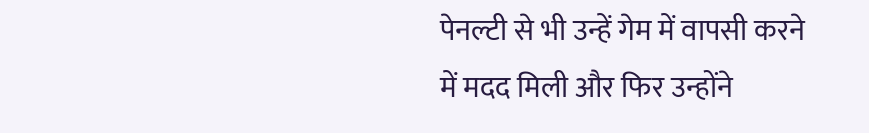पेनल्टी से भी उन्हें गेम में वापसी करने में मदद मिली और फिर उन्होंने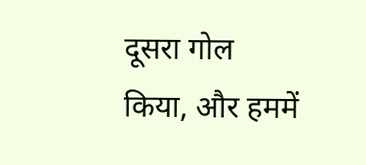दूसरा गोल किया, और हममें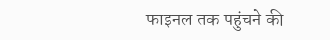फाइनल तक पहुंचने की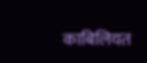काबिलियत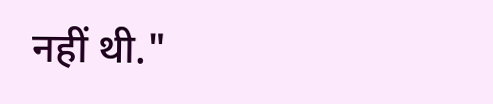नहीं थी."